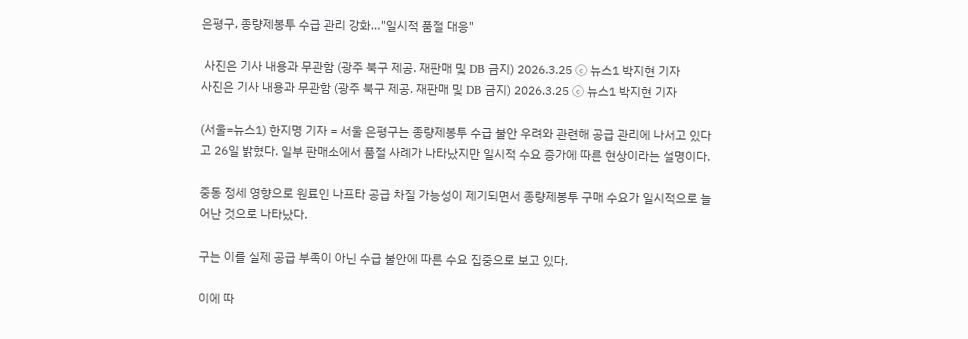은평구, 종량제봉투 수급 관리 강화…"일시적 품절 대응"

 사진은 기사 내용과 무관함 (광주 북구 제공. 재판매 및 DB 금지) 2026.3.25 ⓒ 뉴스1 박지현 기자
사진은 기사 내용과 무관함 (광주 북구 제공. 재판매 및 DB 금지) 2026.3.25 ⓒ 뉴스1 박지현 기자

(서울=뉴스1) 한지명 기자 = 서울 은평구는 종량제봉투 수급 불안 우려와 관련해 공급 관리에 나서고 있다고 26일 밝혔다. 일부 판매소에서 품절 사례가 나타났지만 일시적 수요 증가에 따른 현상이라는 설명이다.

중동 정세 영향으로 원료인 나프타 공급 차질 가능성이 제기되면서 종량제봉투 구매 수요가 일시적으로 늘어난 것으로 나타났다.

구는 이를 실제 공급 부족이 아닌 수급 불안에 따른 수요 집중으로 보고 있다.

이에 따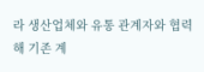라 생산업체와 유통 관계자와 협력해 기존 계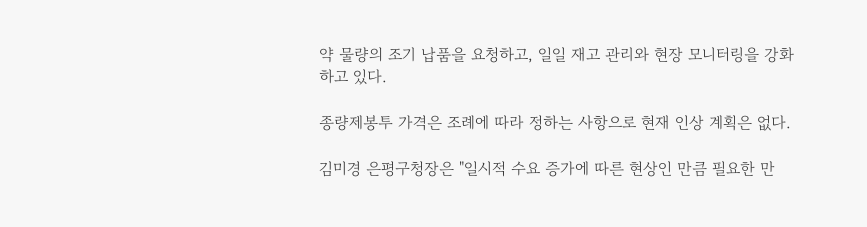약 물량의 조기 납품을 요청하고, 일일 재고 관리와 현장 모니터링을 강화하고 있다.

종량제봉투 가격은 조례에 따라 정하는 사항으로 현재 인상 계획은 없다.

김미경 은평구청장은 "일시적 수요 증가에 따른 현상인 만큼 필요한 만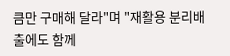큼만 구매해 달라"며 "재활용 분리배출에도 함께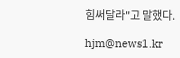힘써달라"고 말했다.

hjm@news1.kr